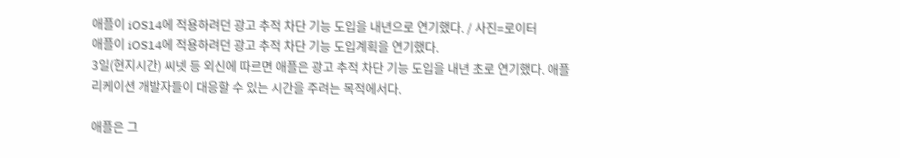애플이 iOS14에 적용하려던 광고 추적 차단 기능 도입을 내년으로 연기했다. / 사진=로이터
애플이 iOS14에 적용하려던 광고 추적 차단 기능 도입계획을 연기했다.
3일(현지시간) 씨넷 등 외신에 따르면 애플은 광고 추적 차단 기능 도입을 내년 초로 연기했다. 애플리케이션 개발자들이 대응할 수 있는 시간을 주려는 목적에서다.

애플은 그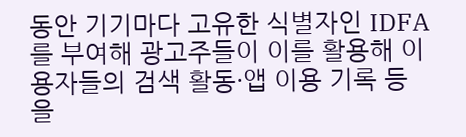동안 기기마다 고유한 식별자인 IDFA를 부여해 광고주들이 이를 활용해 이용자들의 검색 활동·앱 이용 기록 등을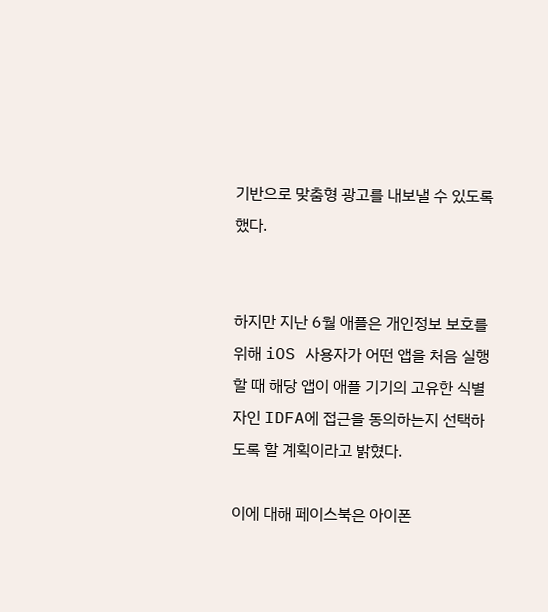기반으로 맞춤형 광고를 내보낼 수 있도록 했다.


하지만 지난 6월 애플은 개인정보 보호를 위해 iOS 사용자가 어떤 앱을 처음 실행할 때 해당 앱이 애플 기기의 고유한 식별자인 IDFA에 접근을 동의하는지 선택하도록 할 계획이라고 밝혔다.

이에 대해 페이스북은 아이폰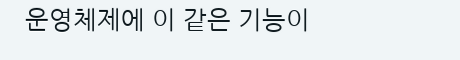운영체제에 이 같은 기능이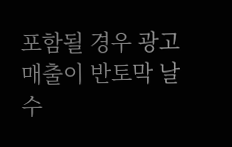포함될 경우 광고매출이 반토막 날 수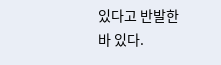있다고 반발한 바 있다.